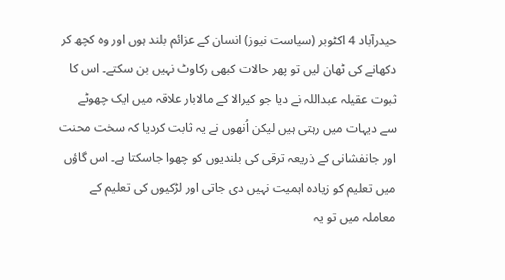حیدرآباد 4 اکٹوبر (سیاست نیوز) انسان کے عزائم بلند ہوں اور وہ کچھ کر دکھانے کی ٹھان لیں تو پھر حالات کبھی رکاوٹ نہیں بن سکتے۔ اس کا ثبوت عقیلہ عبداللہ نے دیا جو کیرالا کے مالابار علاقہ میں ایک چھوٹے سے دیہات میں رہتی ہیں لیکن اُنھوں نے یہ ثابت کردیا کہ سخت محنت اور جانفشانی کے ذریعہ ترقی کی بلندیوں کو چھوا جاسکتا ہے۔ اس گاؤں میں تعلیم کو زیادہ اہمیت نہیں دی جاتی اور لڑکیوں کی تعلیم کے معاملہ میں تو یہ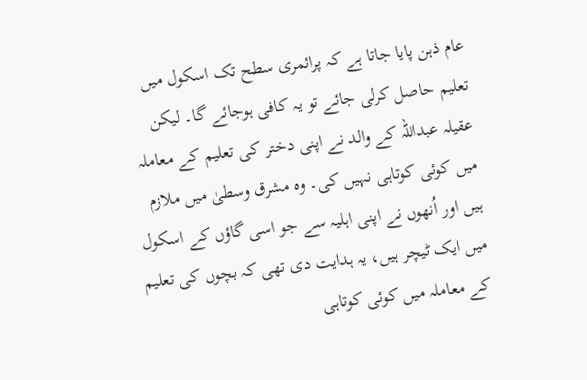عام ذہن پایا جاتا ہے کہ پرائمری سطح تک اسکول میں تعلیم حاصل کرلی جائے تو یہ کافی ہوجائے گا۔ لیکن عقیلہ عبداللہ کے والد نے اپنی دختر کی تعلیم کے معاملہ میں کوئی کوتاہی نہیں کی۔ وہ مشرق وسطیٰ میں ملازم ہیں اور اُنھوں نے اپنی اہلیہ سے جو اسی گاؤں کے اسکول میں ایک ٹیچر ہیں، یہ ہدایت دی تھی کہ بچوں کی تعلیم کے معاملہ میں کوئی کوتاہی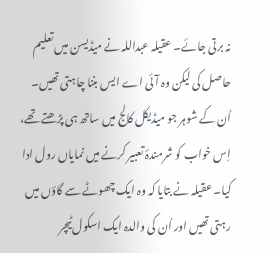نہ برتی جائے۔ عقیلہ عبداللہ نے میڈیسن میں تعلیم حاصل کی لیکن وہ آئی اے ایس بننا چاہتی تھیں۔ اُن کے شوہر جو میڈیکل کالج میں ساتھ ہی پڑھتے تھے، اِس خواب کو شرمندۂ تعبیر کرنے میں نمایاں رول ادا کیا۔ عقیلہ نے بتایا کہ وہ ایک چھوٹے سے گاؤں میں رہتی تھیں اور اُن کی والدہ ایک اسکول ٹیچر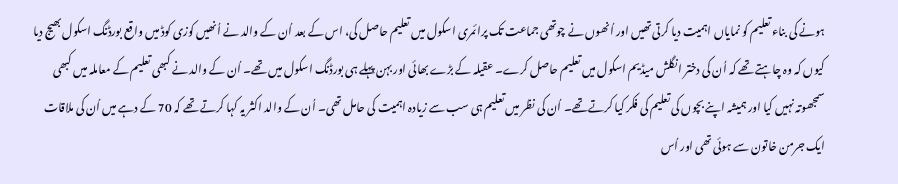ہونے کی بناء تعلیم کو نمایاں اہمیت دیا کرتی تھیں اور اُنھوں نے چوتھی جماعت تک پرائمری اسکول میں تعلیم حاصل کی، اس کے بعد اُن کے والد نے اُنھیں کوزی کوڈ میں واقع بورڈنگ اسکول بھیج دیا کیوں کہ وہ چاہتے تھے کہ اُن کی دختر انگلش میڈیم اسکول میں تعلیم حاصل کرے۔ عقیلہ کے بڑے بھائی اور بہن پہلے ہی بورڈنگ اسکول میں تھے۔ اُن کے والد نے کبھی تعلیم کے معاملہ میں کبھی سمجھوتہ نہیں کیا اور ہمیشہ اپنے بچوں کی تعلیم کی فکر کیا کرتے تھے۔ اُن کی نظر میں تعلیم ہی سب سے زیادہ اہمیت کی حامل تھی۔ اُن کے والد اکثر یہ کہا کرتے تھے کہ 70 کے دہے میں اُن کی ملاقات ایک جرمن خاتون سے ہوئی تھی اور اُس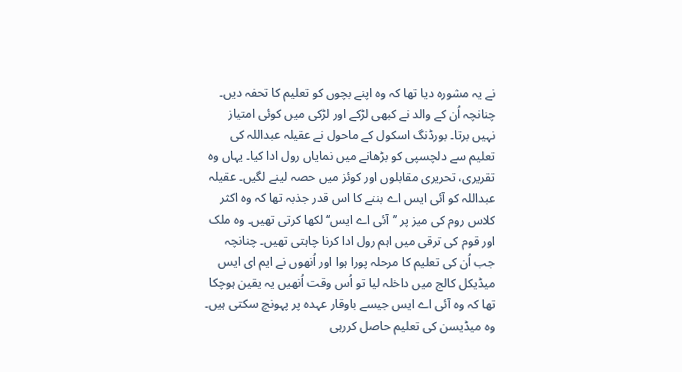نے یہ مشورہ دیا تھا کہ وہ اپنے بچوں کو تعلیم کا تحفہ دیں۔ چنانچہ اُن کے والد نے کبھی لڑکے اور لڑکی میں کوئی امتیاز نہیں برتا۔ بورڈنگ اسکول کے ماحول نے عقیلہ عبداللہ کی تعلیم سے دلچسپی کو بڑھانے میں نمایاں رول ادا کیا۔ یہاں وہ تقریری، تحریری مقابلوں اور کوئز میں حصہ لینے لگیں۔ عقیلہ عبداللہ کو آئی ایس اے بننے کا اس قدر جذبہ تھا کہ وہ اکثر کلاس روم کی میز پر ’’آئی اے ایس‘‘ لکھا کرتی تھیں۔ وہ ملک اور قوم کی ترقی میں اہم رول ادا کرنا چاہتی تھیں۔ چنانچہ جب اُن کی تعلیم کا مرحلہ پورا ہوا اور اُنھوں نے ایم ای ایس میڈیکل کالج میں داخلہ لیا تو اُس وقت اُنھیں یہ یقین ہوچکا تھا کہ وہ آئی اے ایس جیسے باوقار عہدہ پر پہونچ سکتی ہیں۔ وہ میڈیسن کی تعلیم حاصل کررہی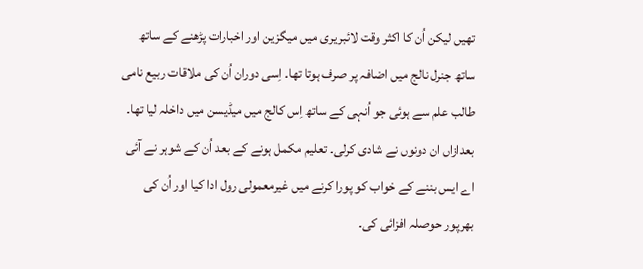تھیں لیکن اُن کا اکثر وقت لائبریری میں میگزین اور اخبارات پڑھنے کے ساتھ ساتھ جنرل نالج میں اضافہ پر صرف ہوتا تھا۔ اِسی دوران اُن کی ملاقات ربیع نامی طالب علم سے ہوئی جو اُنہی کے ساتھ اِس کالج میں میڈیسن میں داخلہ لیا تھا۔ بعدازاں ان دونوں نے شادی کرلی۔ تعلیم مکمل ہونے کے بعد اُن کے شوہر نے آئی اے ایس بننے کے خواب کو پورا کرنے میں غیرمعمولی رول ادا کیا اور اُن کی بھرپور حوصلہ افزائی کی۔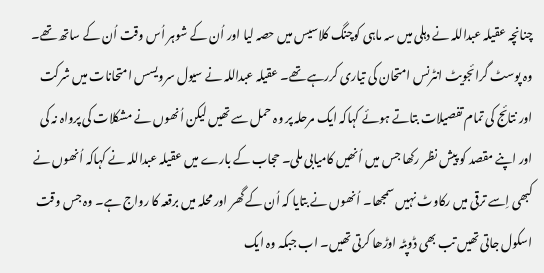چنانچہ عقیلہ عبداللہ نے دہلی میں سہ ماہی کوچنگ کلاسیس میں حصہ لیا اور اُن کے شوہر اُس وقت اُن کے ساتھ تھے۔ وہ پوسٹ گرائجویٹ انٹرنس امتحان کی تیاری کررہے تھے۔ عقیلہ عبداللہ نے سیول سرویسس امتحانات میں شرکت اور نتائج کی تمام تفصیلات بتاتے ہوئے کہاکہ ایک مرحلہ پر وہ حمل سے تھیں لیکن اُنھوں نے مشکلات کی پرواہ نہ کی اور اپنے مقصد کو پیش نظر رکھا جس میں اُنھیں کامیابی ملی۔ حجاب کے بارے میں عقیلہ عبداللہ نے کہاکہ اُنھوں نے کبھی اِسے ترقی میں رکاوٹ نہیں سمجھا۔ اُنھوں نے بتایا کہ اُن کے گھر اور محلہ میں برقعہ کا رواج ہے۔ وہ جس وقت اسکول جاتی تھیں تب بھی ڈوپٹہ اوڑھا کرتی تھیں۔ اب جبکہ وہ ایک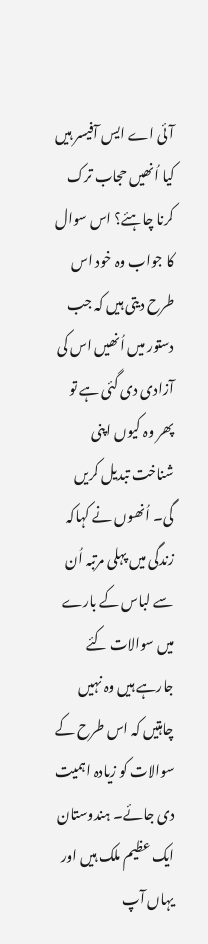آئی اے ایس آفیسر ہیں کیا اُنھیں حجاب ترک کرنا چاہئے؟ اس سوال کا جواب وہ خود اس طرح دیتی ہیں کہ جب دستور میں اُنھیں اس کی آزادی دی گئی ہے تو پھر وہ کیوں اپنی شناخت تبدیل کریں گی۔ اُنھوں نے کہاکہ زندگی میں پہلی مرتبہ اُن سے لباس کے بارے میں سوالات کئے جارہے ہیں وہ نہیں چاہتیں کہ اس طرح کے سوالات کو زیادہ اہمیت دی جائے۔ ہندوستان ایک عظیم ملک ہیں اور یہاں آپ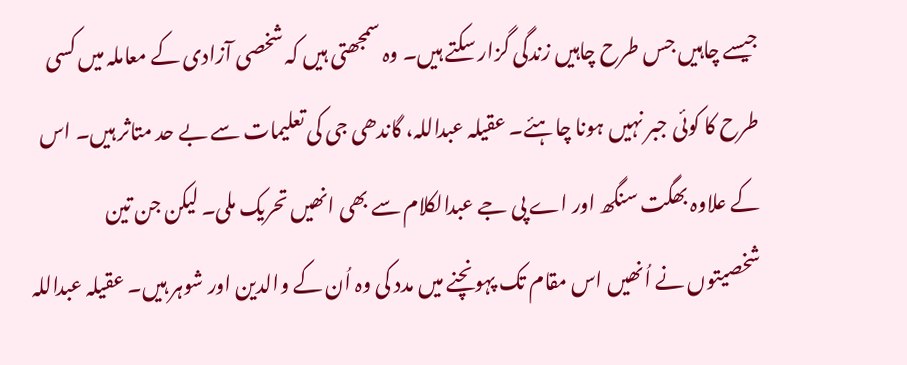جیسے چاہیں جس طرح چاہیں زندگی گزار سکتے ہیں۔ وہ سمجھتی ہیں کہ شخصی آزادی کے معاملہ میں کسی طرح کا کوئی جبر نہیں ہونا چاہئے۔ عقیلہ عبداللہ، گاندھی جی کی تعلیمات سے بے حد متاثر ہیں۔ اس کے علاوہ بھگت سنگھ اور اے پی جے عبدالکلام سے بھی انھیں تحریک ملی۔ لیکن جن تین شخصیتوں نے اُنھیں اس مقام تک پہونچنے میں مدد کی وہ اُن کے والدین اور شوہر ہیں۔ عقیلہ عبداللہ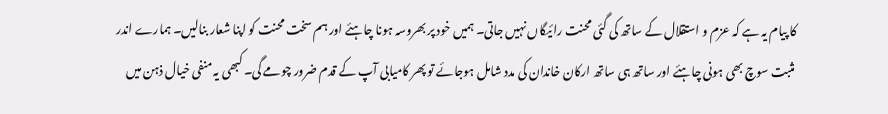کا پیام یہ ہے کہ عزم و استقلال کے ساتھ کی گئی محنت رائیگاں نہیں جاتی۔ ہمیں خود پر بھروسہ ہونا چاہئے اور ہم سخت محنت کو اپنا شعار بنالیں۔ ہمارے اندر مثبت سوچ بھی ہونی چاہئے اور ساتھ ہی ساتھ ارکان خاندان کی مدد شامل ہوجائے تو پھر کامیابی آپ کے قدم ضرور چومے گی۔ کبھی یہ منفی خیال ذہن میں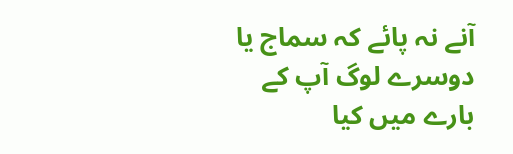آنے نہ پائے کہ سماج یا دوسرے لوگ آپ کے بارے میں کیا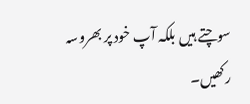سوچتے ہیں بلکہ آپ خود پر بھروسہ رکھیں۔